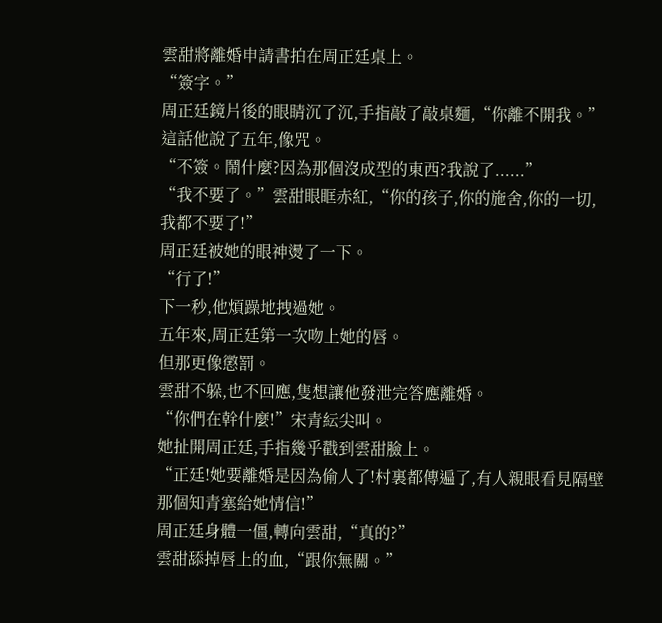雲甜將離婚申請書拍在周正廷桌上。
“簽字。”
周正廷鏡片後的眼睛沉了沉,手指敲了敲桌麵,“你離不開我。”
這話他說了五年,像咒。
“不簽。鬧什麼?因為那個沒成型的東西?我說了......”
“我不要了。”雲甜眼眶赤紅,“你的孩子,你的施舍,你的一切,我都不要了!”
周正廷被她的眼神燙了一下。
“行了!”
下一秒,他煩躁地拽過她。
五年來,周正廷第一次吻上她的唇。
但那更像懲罰。
雲甜不躲,也不回應,隻想讓他發泄完答應離婚。
“你們在幹什麼!”宋青紜尖叫。
她扯開周正廷,手指幾乎戳到雲甜臉上。
“正廷!她要離婚是因為偷人了!村裏都傳遍了,有人親眼看見隔壁那個知青塞給她情信!”
周正廷身體一僵,轉向雲甜,“真的?”
雲甜舔掉唇上的血,“跟你無關。”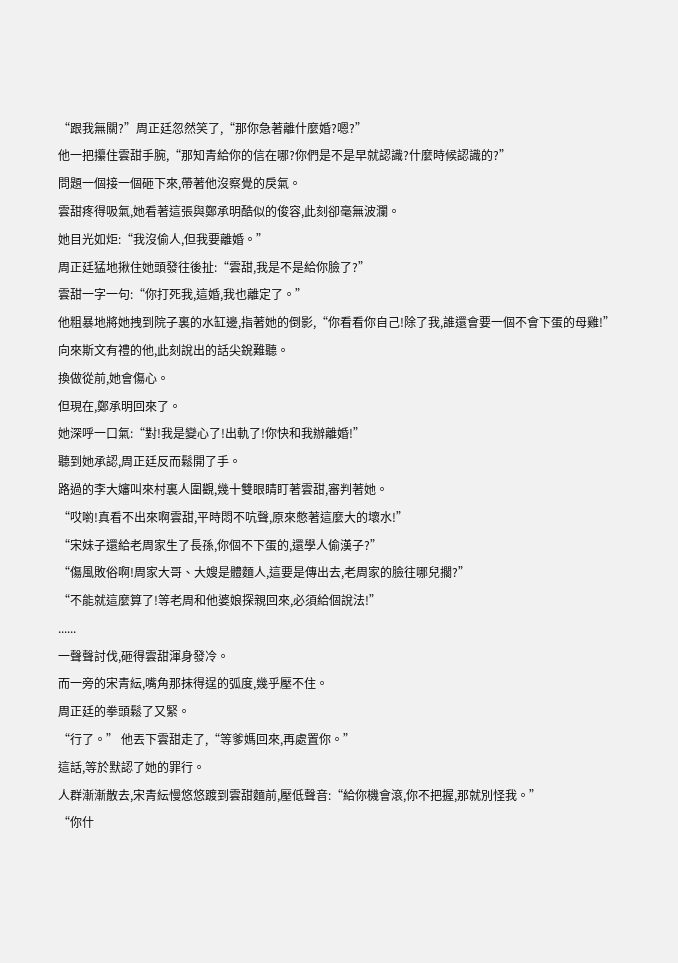“跟我無關?”周正廷忽然笑了,“那你急著離什麼婚?嗯?”
他一把攥住雲甜手腕,“那知青給你的信在哪?你們是不是早就認識?什麼時候認識的?”
問題一個接一個砸下來,帶著他沒察覺的戾氣。
雲甜疼得吸氣,她看著這張與鄭承明酷似的俊容,此刻卻毫無波瀾。
她目光如炬:“我沒偷人,但我要離婚。”
周正廷猛地揪住她頭發往後扯:“雲甜,我是不是給你臉了?”
雲甜一字一句:“你打死我,這婚,我也離定了。”
他粗暴地將她拽到院子裏的水缸邊,指著她的倒影,“你看看你自己!除了我,誰還會要一個不會下蛋的母雞!”
向來斯文有禮的他,此刻說出的話尖銳難聽。
換做從前,她會傷心。
但現在,鄭承明回來了。
她深呼一口氣:“對!我是變心了!出軌了!你快和我辦離婚!”
聽到她承認,周正廷反而鬆開了手。
路過的李大嬸叫來村裏人圍觀,幾十雙眼睛盯著雲甜,審判著她。
“哎喲!真看不出來啊雲甜,平時悶不吭聲,原來憋著這麼大的壞水!”
“宋妹子還給老周家生了長孫,你個不下蛋的,還學人偷漢子?”
“傷風敗俗啊!周家大哥、大嫂是體麵人,這要是傳出去,老周家的臉往哪兒擱?”
“不能就這麼算了!等老周和他婆娘探親回來,必須給個說法!”
......
一聲聲討伐,砸得雲甜渾身發冷。
而一旁的宋青紜,嘴角那抹得逞的弧度,幾乎壓不住。
周正廷的拳頭鬆了又緊。
“行了。” 他丟下雲甜走了,“等爹媽回來,再處置你。”
這話,等於默認了她的罪行。
人群漸漸散去,宋青紜慢悠悠踱到雲甜麵前,壓低聲音:“給你機會滾,你不把握,那就別怪我。”
“你什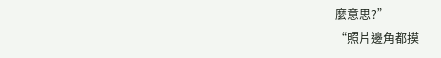麼意思?”
“照片邊角都摸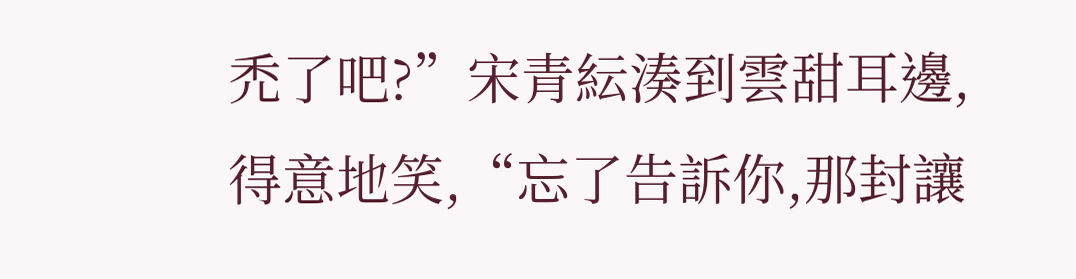禿了吧?”宋青紜湊到雲甜耳邊,得意地笑,“忘了告訴你,那封讓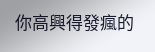你高興得發瘋的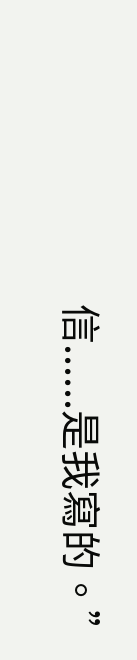信......是我寫的。”